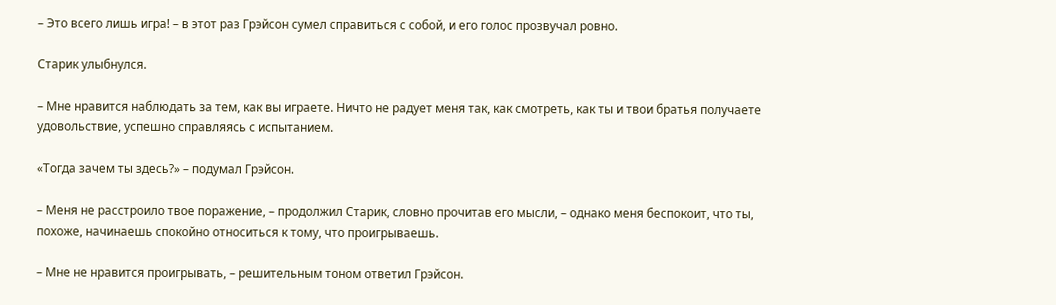– Это всего лишь игра! – в этот раз Грэйсон сумел справиться с собой, и его голос прозвучал ровно.

Старик улыбнулся.

– Мне нравится наблюдать за тем, как вы играете. Ничто не радует меня так, как смотреть, как ты и твои братья получаете удовольствие, успешно справляясь с испытанием.

«Тогда зачем ты здесь?» – подумал Грэйсон.

– Меня не расстроило твое поражение, – продолжил Старик, словно прочитав его мысли, – однако меня беспокоит, что ты, похоже, начинаешь спокойно относиться к тому, что проигрываешь.

– Мне не нравится проигрывать, – решительным тоном ответил Грэйсон.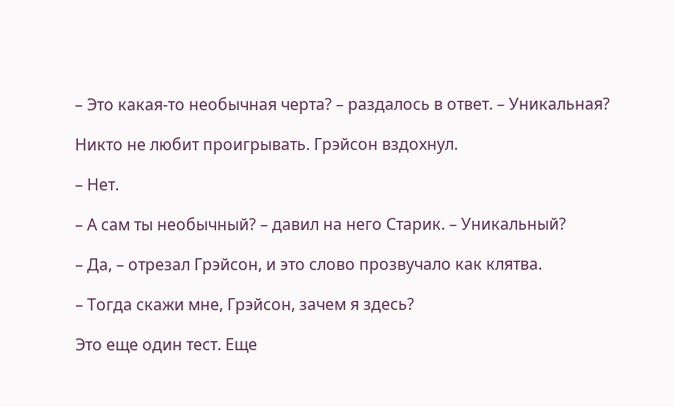– Это какая-то необычная черта? – раздалось в ответ. – Уникальная?

Никто не любит проигрывать. Грэйсон вздохнул.

– Нет.

– А сам ты необычный? – давил на него Старик. – Уникальный?

– Да, – отрезал Грэйсон, и это слово прозвучало как клятва.

– Тогда скажи мне, Грэйсон, зачем я здесь?

Это еще один тест. Еще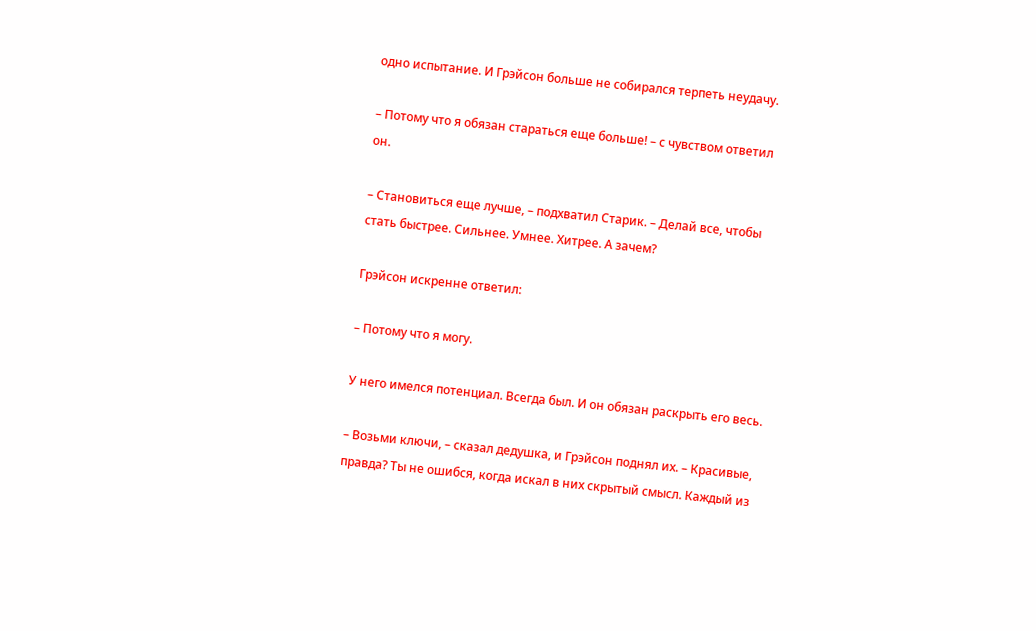одно испытание. И Грэйсон больше не собирался терпеть неудачу.

– Потому что я обязан стараться еще больше! – с чувством ответил он.

– Становиться еще лучше, – подхватил Старик. – Делай все, чтобы стать быстрее. Сильнее. Умнее. Хитрее. А зачем?

Грэйсон искренне ответил:

– Потому что я могу.

У него имелся потенциал. Всегда был. И он обязан раскрыть его весь.

– Возьми ключи, – сказал дедушка, и Грэйсон поднял их. – Красивые, правда? Ты не ошибся, когда искал в них скрытый смысл. Каждый из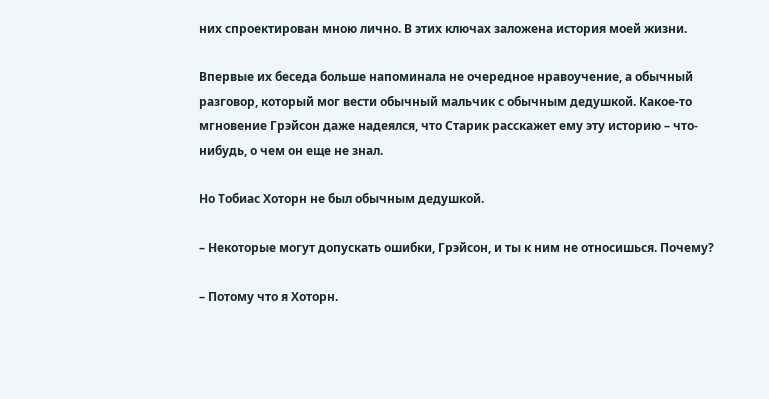них спроектирован мною лично. В этих ключах заложена история моей жизни.

Впервые их беседа больше напоминала не очередное нравоучение, а обычный разговор, который мог вести обычный мальчик с обычным дедушкой. Какое-то мгновение Грэйсон даже надеялся, что Старик расскажет ему эту историю – что-нибудь, о чем он еще не знал.

Но Тобиас Хоторн не был обычным дедушкой.

– Некоторые могут допускать ошибки, Грэйсон, и ты к ним не относишься. Почему?

– Потому что я Хоторн.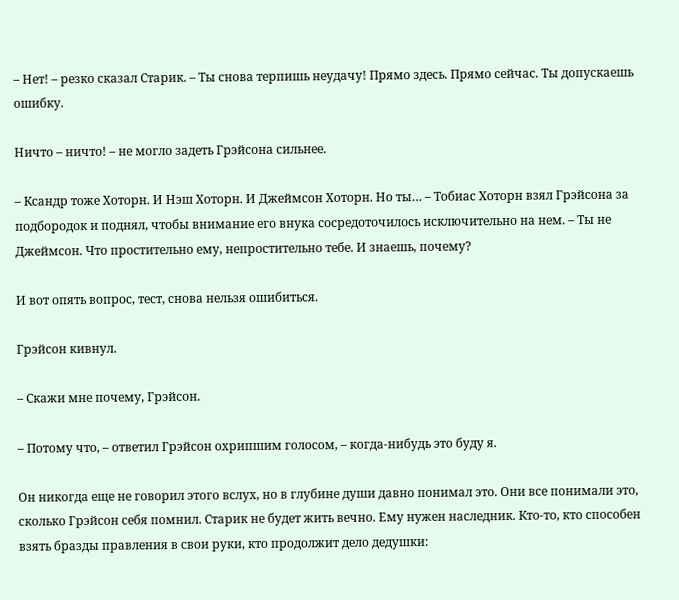– Нет! – резко сказал Старик. – Ты снова терпишь неудачу! Прямо здесь. Прямо сейчас. Ты допускаешь ошибку.

Ничто – ничто! – не могло задеть Грэйсона сильнее.

– Ксандр тоже Хоторн. И Нэш Хоторн. И Джеймсон Хоторн. Но ты… – Тобиас Хоторн взял Грэйсона за подбородок и поднял, чтобы внимание его внука сосредоточилось исключительно на нем. – Ты не Джеймсон. Что простительно ему, непростительно тебе. И знаешь, почему?

И вот опять вопрос, тест, снова нельзя ошибиться.

Грэйсон кивнул.

– Скажи мне почему, Грэйсон.

– Потому что, – ответил Грэйсон охрипшим голосом, – когда-нибудь это буду я.

Он никогда еще не говорил этого вслух, но в глубине души давно понимал это. Они все понимали это, сколько Грэйсон себя помнил. Старик не будет жить вечно. Ему нужен наследник. Кто-то, кто способен взять бразды правления в свои руки, кто продолжит дело дедушки: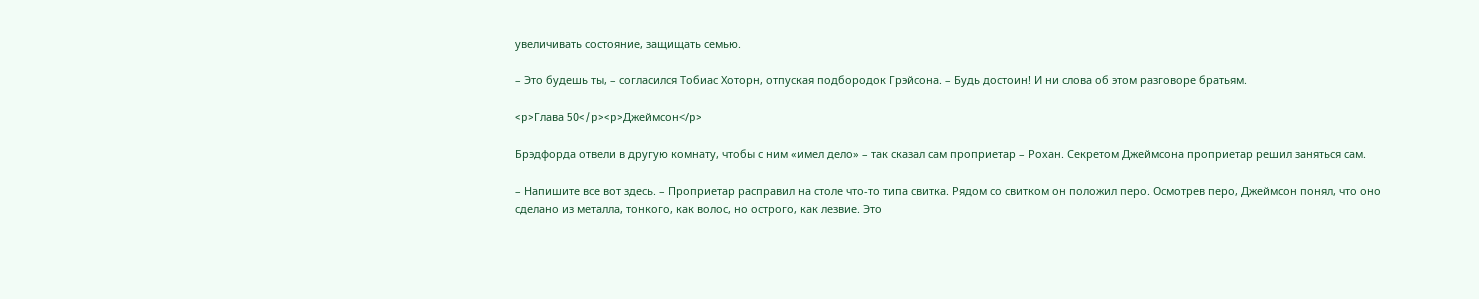увеличивать состояние, защищать семью.

– Это будешь ты, – согласился Тобиас Хоторн, отпуская подбородок Грэйсона. – Будь достоин! И ни слова об этом разговоре братьям.

<p>Глава 50</p><p>Джеймсон</p>

Брэдфорда отвели в другую комнату, чтобы с ним «имел дело» – так сказал сам проприетар – Рохан. Cекретом Джеймсона проприетар решил заняться сам.

– Напишите все вот здесь. – Проприетар расправил на столе что-то типа свитка. Рядом со свитком он положил перо. Осмотрев перо, Джеймсон понял, что оно сделано из металла, тонкого, как волос, но острого, как лезвие. Это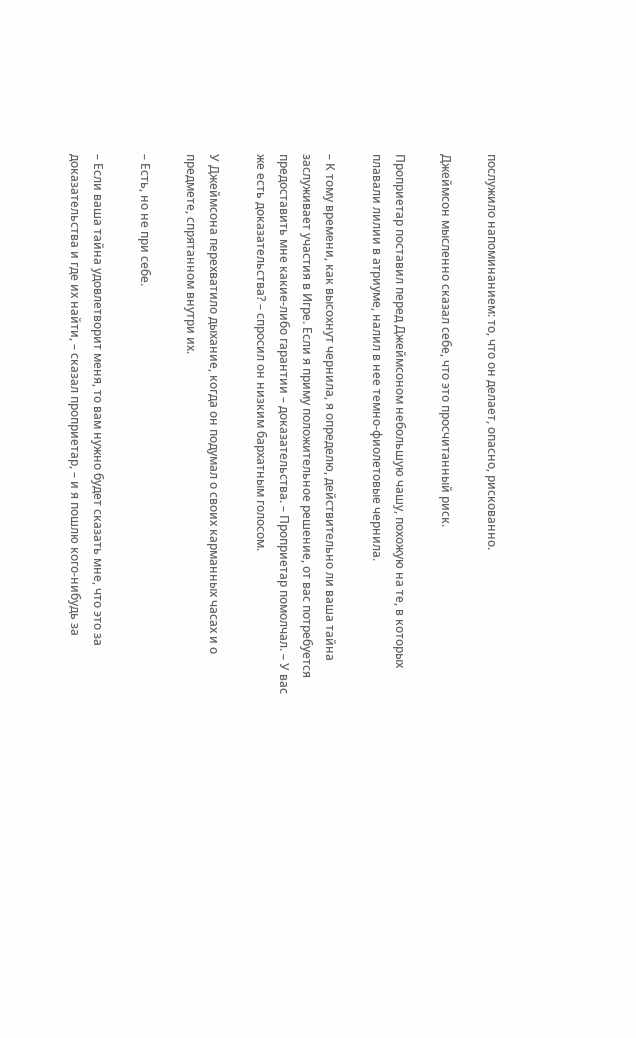послужило напоминанием: то, что он делает, опасно, рискованно.

Джеймсон мысленно сказал себе, что это просчитанный риск.

Проприетар поставил перед Джеймсоном небольшую чашу, похожую на те, в которых плавали лилии в атриуме, налил в нее темно-фиолетовые чернила.

– К тому времени, как высохнут чернила, я определю, действительно ли ваша тайна заслуживает участия в Игре. Если я приму положительное решение, от вас потребуется предоставить мне какие-либо гарантии – доказательства. – Проприетар помолчал. – У вас же есть доказательства? – спросил он низким бархатным голосом.

У Джеймсона перехватило дыхание, когда он подумал о своих карманных часах и о предмете, спрятанном внутри их.

– Есть, но не при себе.

– Если ваша тайна удовлетворит меня, то вам нужно будет сказать мне, что это за доказательства и где их найти, – сказал проприетар, – и я пошлю кого-нибудь за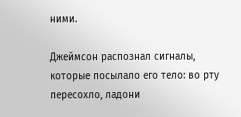ними.

Джеймсон распознал сигналы, которые посылало его тело: во рту пересохло, ладони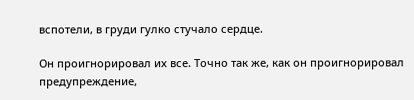вспотели, в груди гулко стучало сердце.

Он проигнорировал их все. Точно так же, как он проигнорировал предупреждение,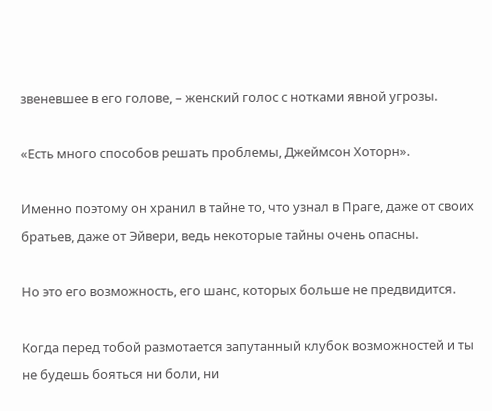звеневшее в его голове, – женский голос с нотками явной угрозы.

«Есть много способов решать проблемы, Джеймсон Хоторн».

Именно поэтому он хранил в тайне то, что узнал в Праге, даже от своих братьев, даже от Эйвери, ведь некоторые тайны очень опасны.

Но это его возможность, его шанс, которых больше не предвидится.

Когда перед тобой размотается запутанный клубок возможностей и ты не будешь бояться ни боли, ни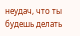неудач, что ты будешь делать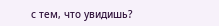с тем, что увидишь?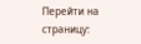Перейти на страницу: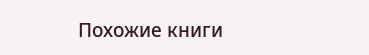Похожие книги